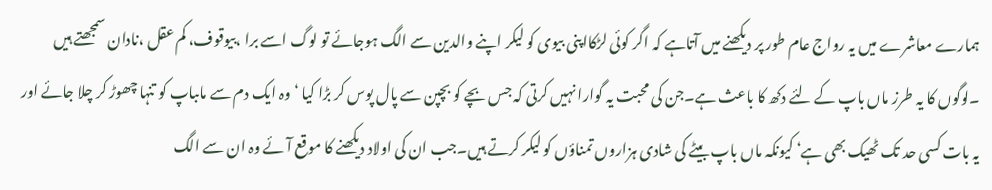ہمارے معاشرے میں یہ رواج عام طور پر دیکھنے میں آتاہے کہ اگر کوئی لڑکااپنی بیوی کو لیکر اپنے والدین سے الگ ہوجائے تو لوگ اسے برا ،بیوقوف، کم عقل ،نادان سمجھتے ہیں ۔لوگوں کا یہ طرز ماں باپ کے لئے دکھ کا باعث ہے۔جن کی محبت یہ گوارا نہیں کرتی کہ جس بچے کو بچپن سے پال پوس کر بڑا کیا ‘وہ ایک دم سے ماںباپ کو تنہا چھوڑ کر چلا جائے اور یہ بات کسی حد تک ٹھیک بھی ہے‘ کیونکہ ماں باپ بیٹے کی شادی ہزاروں تمناؤں کو لیکر کرتے ہیں۔جب ان کی اولاد دیکھنے کا موقع آئے وہ ان سے الگ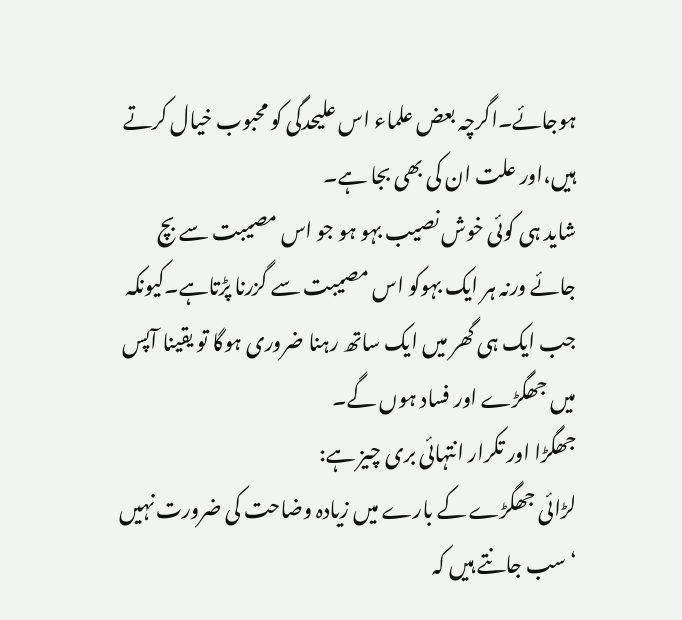ہوجائے۔اگرچہ بعض علماء اس علیحدگی کو محبوب خیال کرتے ہیں،اور علت ان کی بھی بجا ہے۔
شاید ہی کوئی خوش نصیب بہو ہو جو اس مصیبت سے بچ جائے ورنہ ہر ایک بہوکو اس مصیبت سے گزرنا پڑتاہے۔کیونکہ جب ایک ہی گھر میں ایک ساتھ رہنا ضروری ہوگا تو یقینا آپس میں جھگڑے اور فساد ہوں گے۔
جھگڑا اور تکرار انتہائی بری چیز ہے:
لڑائی جھگڑے کے بارے میں زیادہ وضاحت کی ضرورت نہیں ‘ سب جانتے ہیں کہ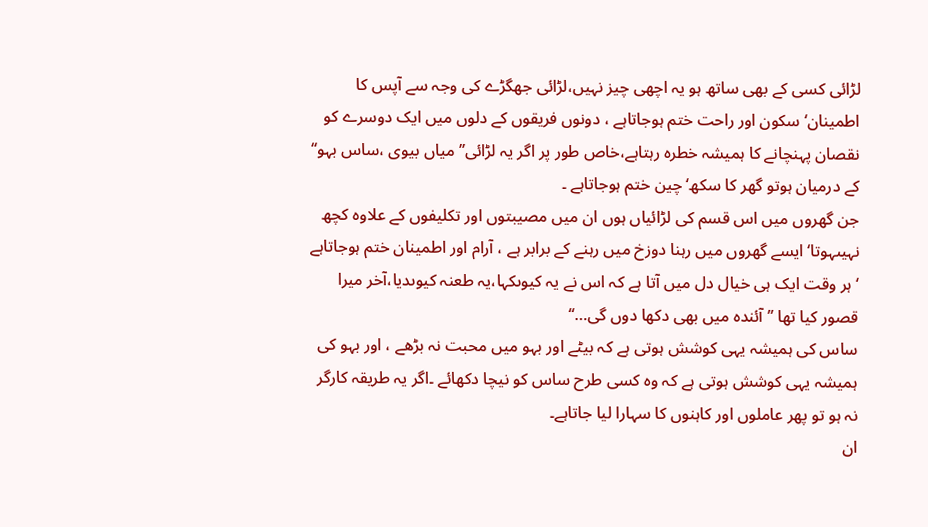لڑائی کسی کے بھی ساتھ ہو یہ اچھی چیز نہیں،لڑائی جھگڑے کی وجہ سے آپس کا اطمینان‘ سکون اور راحت ختم ہوجاتاہے ، دونوں فریقوں کے دلوں میں ایک دوسرے کو نقصان پہنچانے کا ہمیشہ خطرہ رہتاہے،خاص طور پر اگر یہ لڑائی’’ میاں بیوی ،ساس بہو‘‘ کے درمیان ہوتو گھر کا سکھ‘ چین ختم ہوجاتاہے ۔
جن گھروں میں اس قسم کی لڑائیاں ہوں ان میں مصیبتوں اور تکلیفوں کے علاوہ کچھ نہیںہوتا‘ ایسے گھروں میں رہنا دوزخ میں رہنے کے برابر ہے ، آرام اور اطمینان ختم ہوجاتاہے ‘ہر وقت ایک ہی خیال دل میں آتا ہے کہ اس نے یہ کیوںکہا،یہ طعنہ کیوںدیا،آخر میرا قصور کیا تھا ’’ آئندہ میں بھی دکھا دوں گی…‘‘
ساس کی ہمیشہ یہی کوشش ہوتی ہے کہ بیٹے اور بہو میں محبت نہ بڑھے ، اور بہو کی ہمیشہ یہی کوشش ہوتی ہے کہ وہ کسی طرح ساس کو نیچا دکھائے ۔اگر یہ طریقہ کارگر نہ ہو تو پھر عاملوں اور کاہنوں کا سہارا لیا جاتاہے۔
ان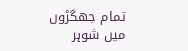تمام جھگڑوں میں شوہر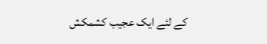کے لئے ایک عجیب کشمکش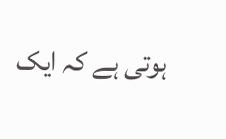ہوتی ہے کہ ایک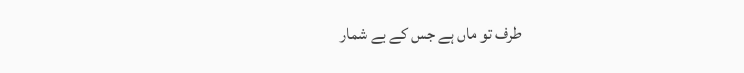طرف تو ماں ہے جس کے بے شمار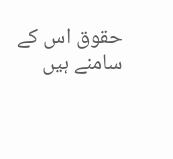حقوق اس کے سامنے ہیں